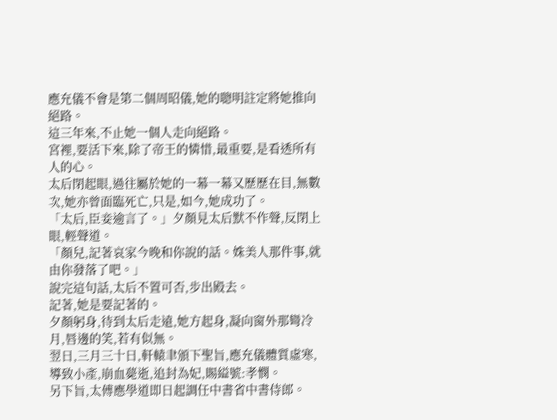應充儀不會是第二個周昭儀,她的聰明註定將她推向絕路。
這三年來,不止她一個人走向絕路。
宮裡,要活下來,除了帝王的憐惜,最重要,是看透所有人的心。
太后閉起眼,過往屬於她的一幕一幕又歷歷在目,無數次,她亦曾面臨死亡,只是,如今,她成功了。
「太后,臣妾逾言了。」夕顏見太后默不作聲,反閉上眼,輕聲道。
「顏兒,記著哀家今晚和你說的話。姝美人那件事,就由你發落了吧。」
說完這句話,太后不置可否,步出殿去。
記著,她是要記著的。
夕顏躬身,待到太后走遠,她方起身,凝向窗外那彎冷月,唇邊的笑,若有似無。
翌日,三月三十日,軒轅聿頒下聖旨,應充儀體質虛寒,導致小產,崩血薨逝,追封為妃,賜縊號:孝憫。
另下旨,太傅應學道即日起調任中書省中書侍郎。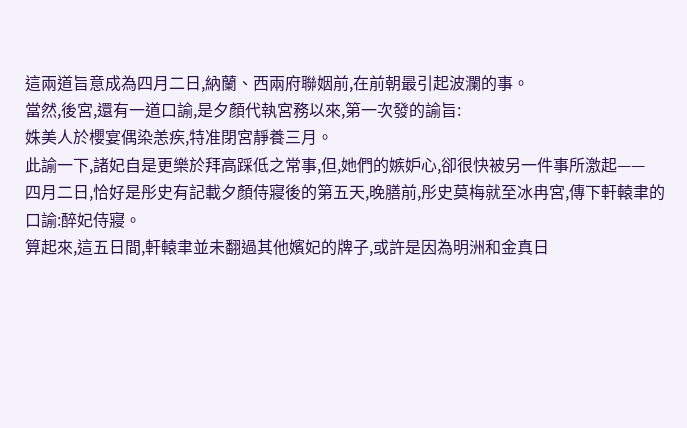這兩道旨意成為四月二日,納蘭、西兩府聯姻前,在前朝最引起波瀾的事。
當然,後宮,還有一道口諭,是夕顏代執宮務以來,第一次發的諭旨:
姝美人於櫻宴偶染恙疾,特准閉宮靜養三月。
此諭一下,諸妃自是更樂於拜高踩低之常事,但,她們的嫉妒心,卻很快被另一件事所激起——
四月二日,恰好是彤史有記載夕顏侍寢後的第五天,晚膳前,彤史莫梅就至冰冉宮,傳下軒轅聿的口諭:醉妃侍寢。
算起來,這五日間,軒轅聿並未翻過其他嬪妃的牌子,或許是因為明洲和金真日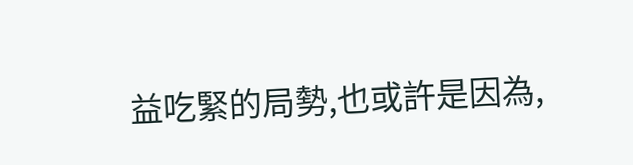益吃緊的局勢,也或許是因為,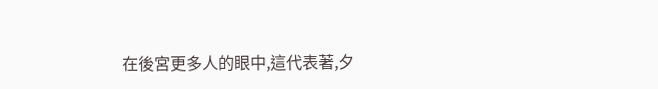在後宮更多人的眼中,這代表著,夕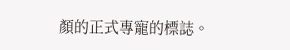顏的正式專寵的標誌。